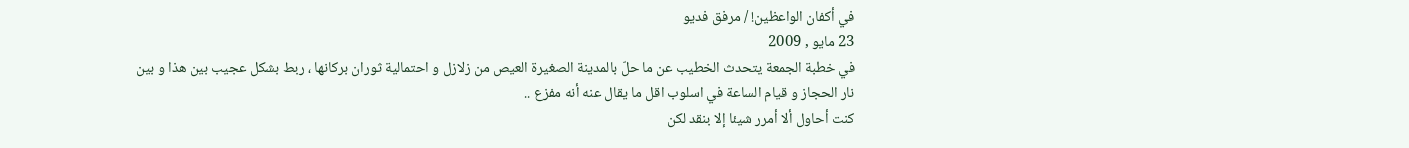في أكفان الواعظين! / مرفق فديو
23 مايو , 2009
في خطبة الجمعة يتحدث الخطيب عن ما حلّ بالمدينة الصغيرة العيص من زلازل و احتمالية ثوران بركانها ، ربط بشكل عجيب بين هذا و بين نار الحجاز و قيام الساعة في اسلوب اقل ما يقال عنه أنه مفزع ..
كنت أحاول ألا أمرر شيئا إلا بنقد لكن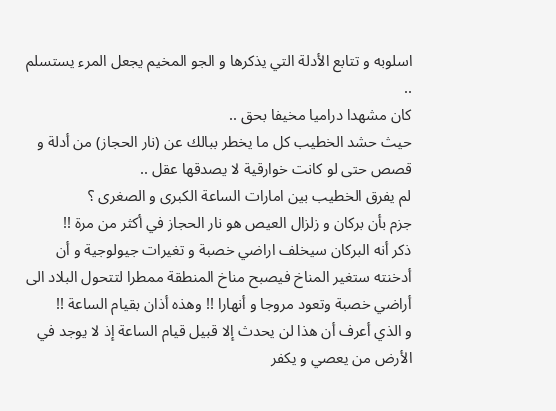اسلوبه و تتابع الأدلة التي يذكرها و الجو المخيم يجعل المرء يستسلم ..
كان مشهدا دراميا مخيفا بحق ..
حيث حشد الخطيب كل ما يخطر ببالك عن (نار الحجاز) من أدلة و قصص حتى لو كانت خوارقية لا يصدقها عقل ..
لم يفرق الخطيب بين امارات الساعة الكبرى و الصغرى ؟
جزم بأن بركان و زلزال العيص هو نار الحجاز في أكثر من مرة !!
ذكر أنه البركان سيخلف اراضي خصبة و تغيرات جيولوجية و أن أدخنته ستغير المناخ فيصبح مناخ المنطقة ممطرا لتتحول البلاد الى أراضي خصبة وتعود مروجا و أنهارا !! وهذه أذان بقيام الساعة !!
و الذي أعرف أن هذا لن يحدث إلا قبيل قيام الساعة إذ لا يوجد في الأرض من يعصي و يكفر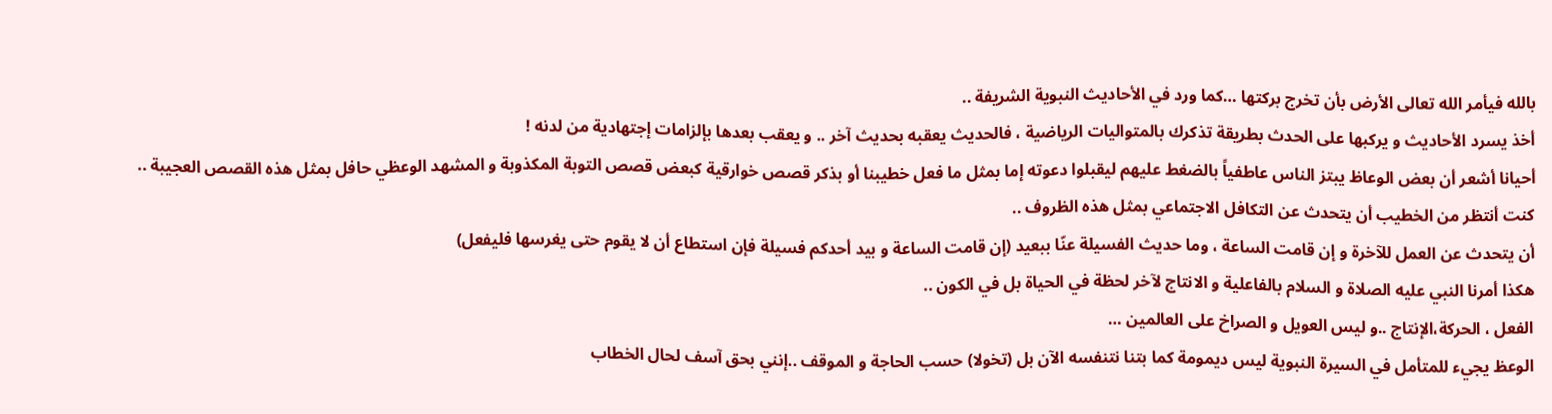بالله فيأمر الله تعالى الأرض بأن تخرج بركتها …كما ورد في الأحاديث النبوية الشريفة ..
أخذ يسرد الأحاديث و يركبها على الحدث بطريقة تذكرك بالمتواليات الرياضية ، فالحديث يعقبه بحديث آخر .. و يعقب بعدها بإلزامات إجتهادية من لدنه !
أحيانا أشعر أن بعض الوعاظ يبتز الناس عاطفياً بالضغط عليهم ليقبلوا دعوته إما بمثل ما فعل خطيبنا أو بذكر قصص خوارقية كبعض قصص التوبة المكذوبة و المشهد الوعظي حافل بمثل هذه القصص العجيبة ..
كنت أنتظر من الخطيب أن يتحدث عن التكافل الاجتماعي بمثل هذه الظروف ..
أن يتحدث عن العمل للآخرة و إن قامت الساعة ، وما حديث الفسيلة عنّا ببعيد (إن قامت الساعة و بيد أحدكم فسيلة فإن استطاع أن لا يقوم حتى يغرسها فليفعل)
هكذا أمرنا النبي عليه الصلاة و السلام بالفاعلية و الانتاج لآخر لحظة في الحياة بل في الكون ..
الفعل ، الحركة،الإنتاج ..و ليس العويل و الصراخ على العالمين …
الوعظ يجيء للمتأمل في السيرة النبوية ليس ديمومة كما بتنا نتنفسه الآن بل (تخولا) حسب الحاجة و الموقف ..إنني بحق آسف لحال الخطاب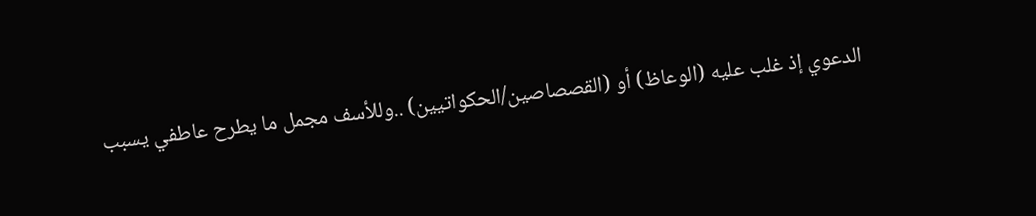الدعوي إذ غلب عليه (الوعاظ) أو (القصصاصين/الحكواتيين) ..وللأسف مجمل ما يطرح عاطفي يسبب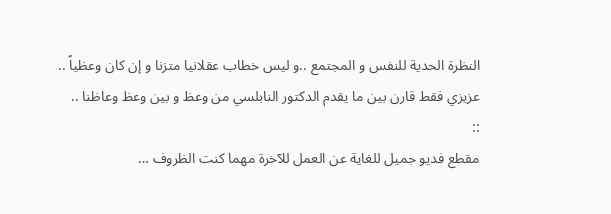النظرة الحدية للنفس و المجتمع ..و ليس خطاب عقلانيا متزنا و إن كان وعظياً ..
عزيزي فقط قارن بين ما يقدم الدكتور النابلسي من وعظ و بين وعظ وعاظنا ..
::
مقطع فديو جميل للغاية عن العمل للآخرة مهما كنت الظروف …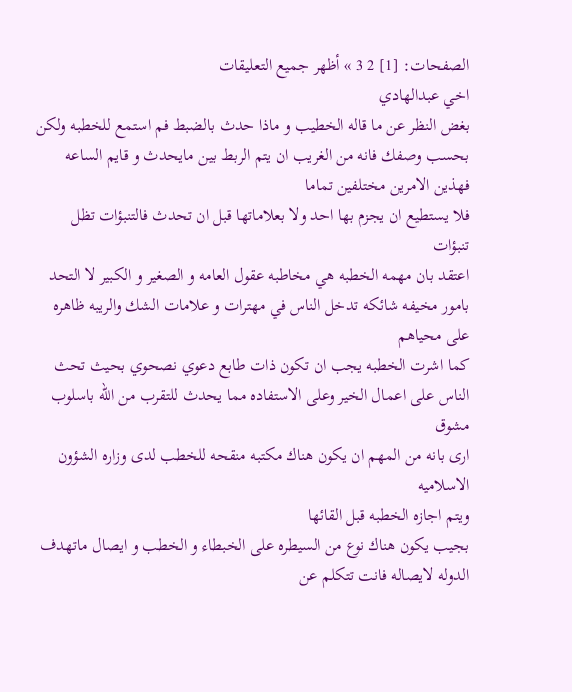الصفحات: [1] 2 3 » أظهر جميع التعليقات
اخي عبدالهادي
بغض النظر عن ما قاله الخطيب و ماذا حدث بالضبط فم استمع للخطبه ولكن بحسب وصفك فانه من الغريب ان يتم الربط بين مايحدث و قايم الساعه فهذين الامرين مختلفين تماما
فلا يستطيع ان يجزم بها احد ولا بعلاماتها قبل ان تحدث فالتنبؤات تظل تنبؤات
اعتقد بان مهمه الخطبه هي مخاطبه عقول العامه و الصغير و الكبير لا التحد بامور مخيفه شائكه تدخل الناس في مهترات و علامات الشك والريبه ظاهره على محياهم
كما اشرت الخطبه يجب ان تكون ذات طابع دعوي نصحوي بحيث تحث الناس على اعمال الخير وعلى الاستفاده مما يحدث للتقرب من الله باسلوب مشوق
ارى بانه من المهم ان يكون هناك مكتبه منقحه للخطب لدى وزاره الشؤون الاسلاميه
ويتم اجازه الخطبه قبل القائها
بجيب يكون هناك نوع من السيطره على الخبطاء و الخطب و ايصال ماتهدف الدوله لايصاله فانت تتكلم عن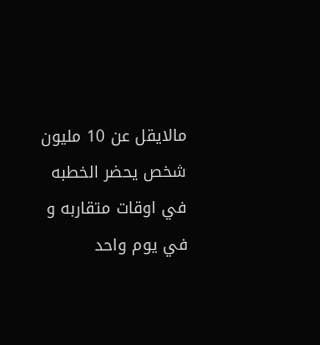مالايقل عن 10 مليون شخص يحضر الخطبه في اوقات متقاربه و في يوم واحد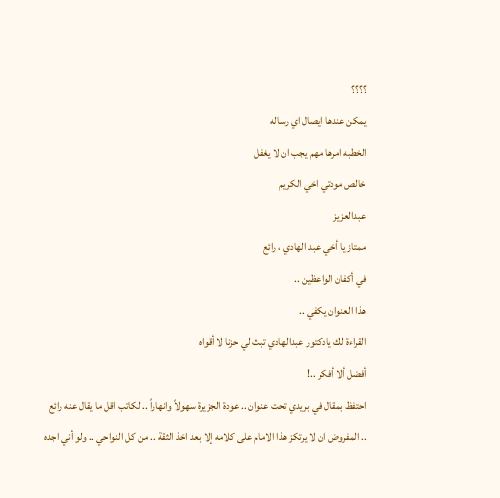؟؟؟؟
يمكن عندها ايصال اي رساله
الخطبه امرها مهم يجب ان لا يغفل
خالص مودتي اخي الكريم
عبدالعزيز
ممتاز يا أخي عبد الهادي ، رائع
في أكفان الواعظين ..
هذا العنوان يكفي ..
القراءة لك يادكتور عبدالهادي تبث لي حزنا لا أقواه
أفضل ألا أفكر ..!
احتفظ بمقال في بريدي تحت عنوان .. عودة الجزيرة سهولاً وانهاراً .. لكاتب اقل ما يقال عنه رائع .. المفروض ان لا يرتكز هذا الامام على كلامه إلا بعد اخذ الثقة .. من كل النواحي .. ولو أني اجده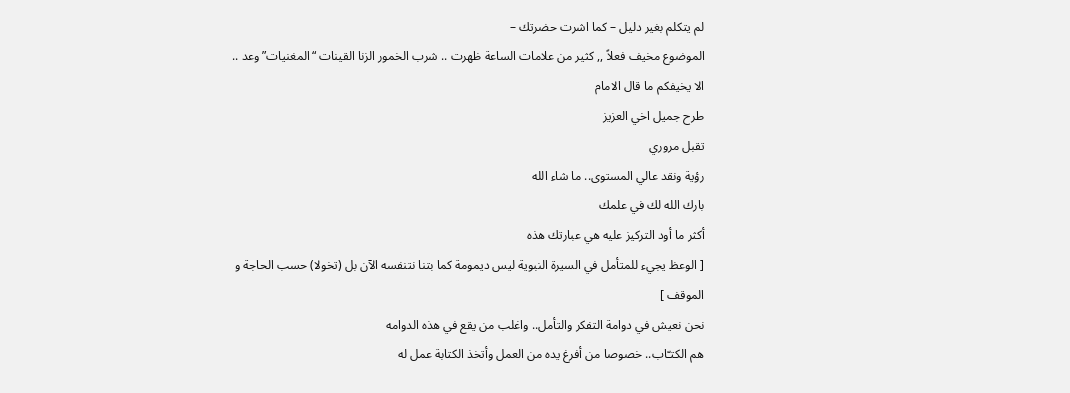لم يتكلم بغير دليل – كما اشرت حضرتك –
الموضوع مخيف فعلاً ,, كثير من علامات الساعة ظهرت .. شرب الخمور الزنا القينات “المغنيات” وعد .. الا يخيفكم ما قال الامام
طرح جميل اخي العزيز
تقبل مروري
رؤية ونقد عالي المستوى.. ما شاء الله
بارك الله لك في علمك
أكثر ما أود التركيز عليه هي عبارتك هذه
[ الوعظ يجيء للمتأمل في السيرة النبوية ليس ديمومة كما بتنا نتنفسه الآن بل (تخولا) حسب الحاجة و الموقف ]
نحن نعيش في دوامة التفكر والتأمل.. واغلب من يقع في هذه الدوامه
هم الكتـّاب.. خصوصا من أفرغ يده من العمل وأتخذ الكتابة عمل له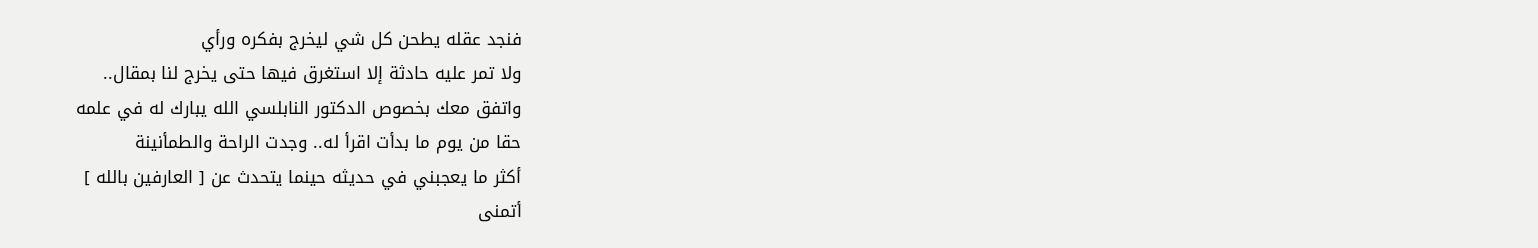فنجد عقله يطحن كل شي ليخرج بفكره ورأي
ولا تمر عليه حادثة إلا استغرق فيها حتى يخرج لنا بمقال..
واتفق معك بخصوص الدكتور النابلسي الله يبارك له في علمه
حقا من يوم ما بدأت اقرأ له.. وجدت الراحة والطمأنينة
أكثر ما يعجبني في حديثه حينما يتحدث عن [ العارفين بالله ]
أتمنى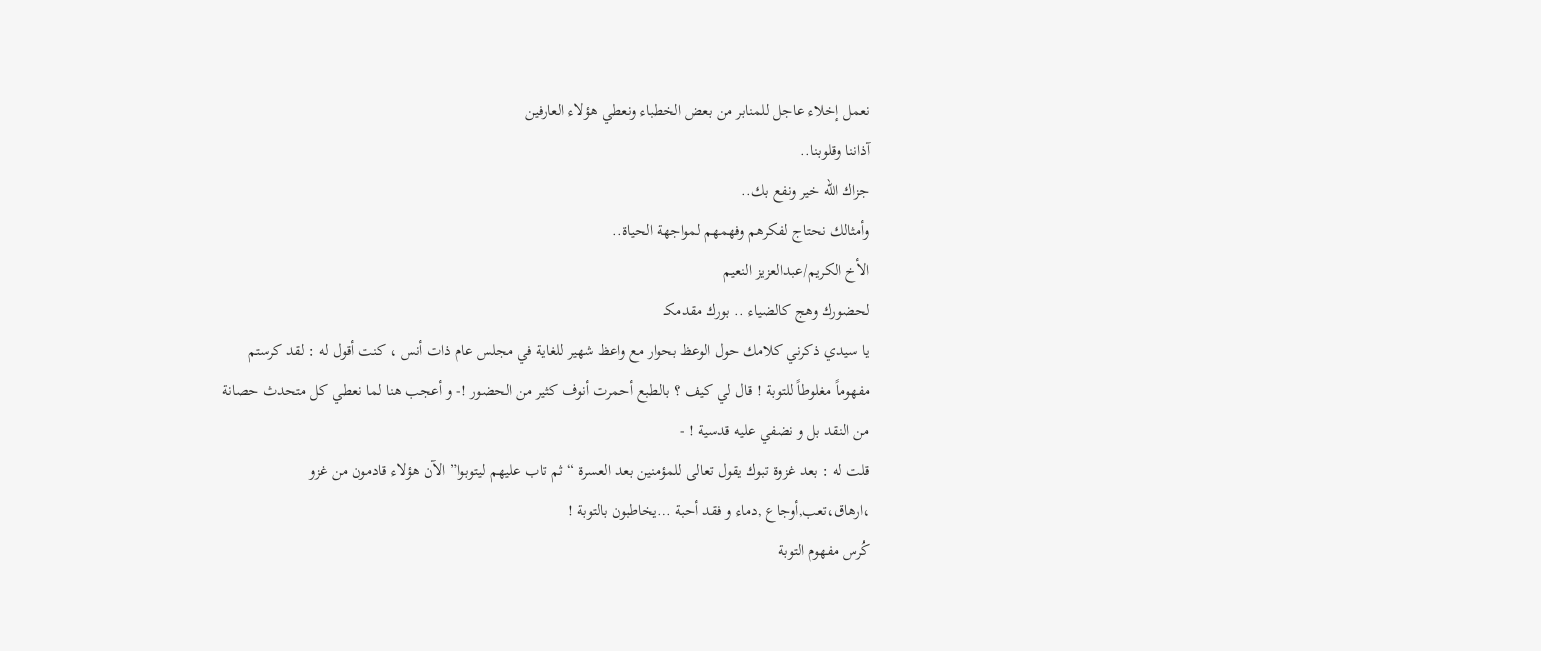نعمل إخلاء عاجل للمنابر من بعض الخطباء ونعطي هؤلاء العارفين
آذاننا وقلوبنا..
جزاك الله خير ونفع بك..
وأمثالك نحتاج لفكرهم وفهمهم لمواجهة الحياة..
الأخ الكريم/عبدالعزيز النعيم
لحضورك وهج كالضياء .. بورك مقدمكـ
يا سيدي ذكرني كلامك حول الوعظ بحوار مع واعظ شهير للغاية في مجلس عام ذات أنس ، كنت أقول له : لقد كرستم مفهوماً مغلوطاً للتوبة ! قال لي كيف ؟ بالطبع أحمرت أنوف كثير من الحضور !- و أعجب هنا لما نعطي كل متحدث حصانة من النقد بل و نضفي عليه قدسية ! -
قلت له : بعد غزوة تبوك يقول تعالى للمؤمنين بعد العسرة “ثم تاب عليهم ليتوبوا” الآن هؤلاء قادمون من غزو ،ارهاق،تعب,أوجاع ,دماء و فقد أحبة …يخاطبون بالتوبة !
كُرس مفهوم التوبة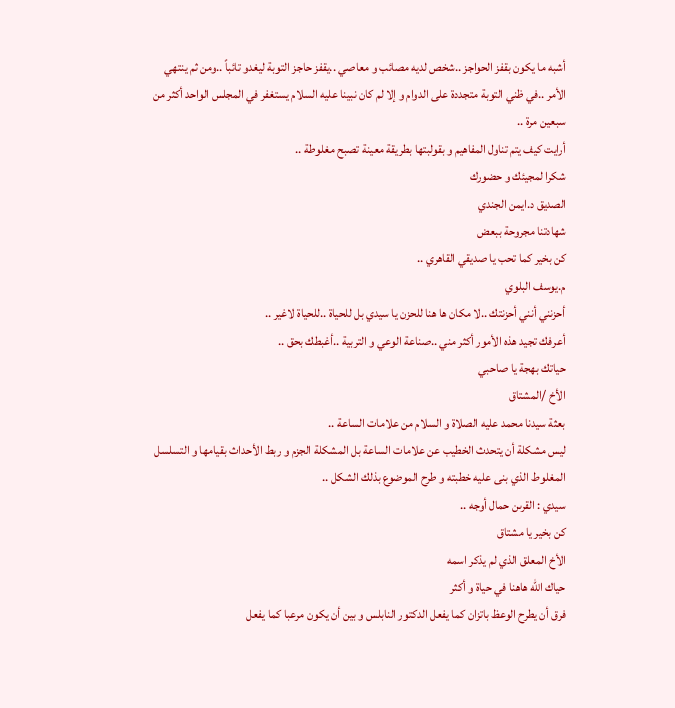أشبه ما يكون بقفز الحواجز ..شخص لديه مصائب و معاصي ..يقفز حاجز التوبة ليغدو تائباً ..ومن ثم ينتهي الأمر ..في ظني التوبة متجددة على الدوام و إلا لم كان نبينا عليه السلام يستغفر في المجلس الواحد أكثر من سبعين مرة ..
أرايت كيف يتم تناول المفاهيم و بقولبتها بطريقة معينة تصبح مغلوطة ..
شكرا لمجيئك و حضورك
الصديق د.ايمن الجندي
شهادتنا مجروحة ببعض
كن بخير كما تحب يا صديقي القاهري ..
م.يوسف البلوي
أحزنني أنني أحزنتك ..لا مكان ها هنا للحزن يا سيدي بل للحياة ..للحياة لاغير ..
أعرفك تجيد هذه الأمور أكثر مني ..صناعة الوعي و التربية ..أغبطك بحق ..
حياتك بهجة يا صاحبي
الأخ /المشتاق
بعثة سيدنا محمد عليه الصلاة و السلام من علامات الساعة ..
ليس مشكلة أن يتحدث الخطيب عن علامات الساعة بل المشكلة الجزم و ربط الأحداث بقيامها و التسلسل المغلوط الذي بنى عليه خطبته و طرح الموضوع بذلك الشكل ..
سيدي : القرىن حمال أوجه ..
كن بخير يا مشتاق
الأخ المعلق الذي لم يذكر اسمه
حياك الله هاهنا في حياة و أكثر
فرق أن يطرح الوعظ باتزان كما يفعل الدكتور النابلس و بين أن يكون مرعبا كما يفعل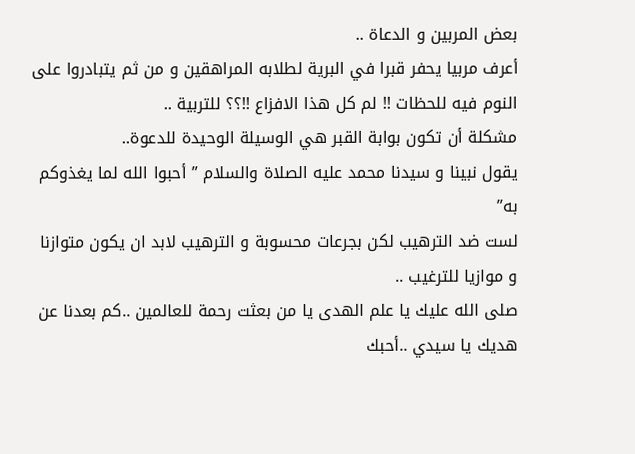بعض المربين و الدعاة ..
أعرف مربيا يحفر قبرا في البرية لطلابه المراهقين و من ثم يتبادروا على النوم فيه للحظات !! لم كل هذا الافزاع !!؟؟ للتربية ..
مشكلة أن تكون بوابة القبر هي الوسيلة الوحيدة للدعوة..
يقول نبينا و سيدنا محمد عليه الصلاة والسلام ” أحبوا الله لما يغذوكم به”
لست ضد الترهيب لكن بجرعات محسوبة و الترهيب لابد ان يكون متوازنا و موازيا للترغيب ..
صلى الله عليك يا علم الهدى يا من بعثت رحمة للعالمين ..كم بعدنا عن هديك يا سيدي ..أحبك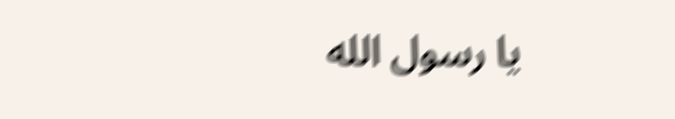يا رسول الله